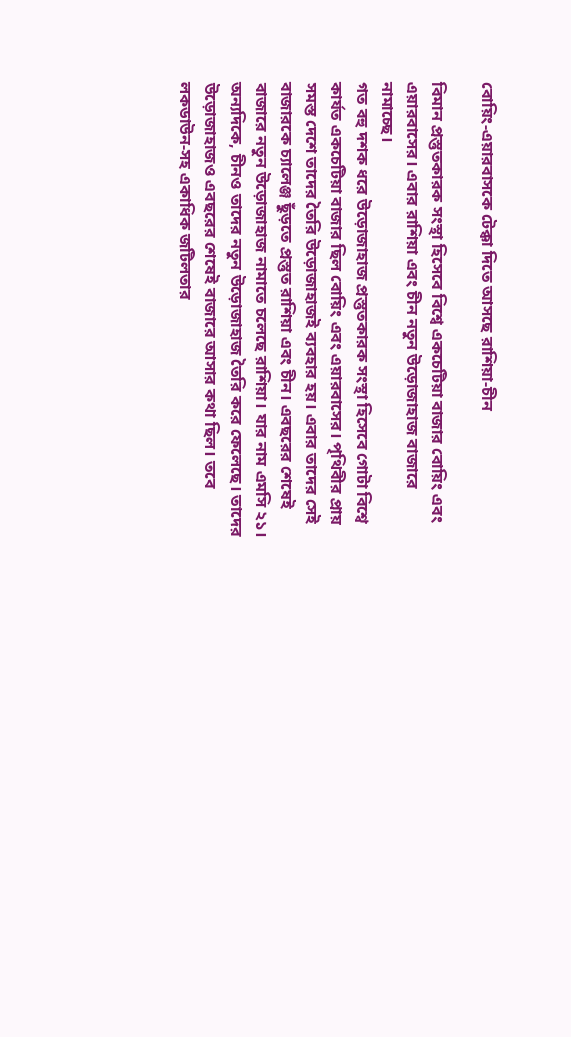বোয়িং-এয়ারবাসকে টেক্কা দিতে আসছে রাশিয়া-চীন

বিমান প্রস্তুতকারক সংস্থা হিসেবে বিশ্বে একচেটিয়া বাজার বোয়িং এবং এয়ারবাসের। এবার রাশিয়া এবং চীন নতুন উড়োজাহাজ বাজারে নামাচ্ছে।
গত বহু দশক ধরে উড়োজাহাজ প্রস্তুতকারক সংস্থা হিসেবে গোটা বিশ্বে কার্যত একচেটিয়া বাজার ছিল বোয়িং এবং এয়ারবাসের। পৃথিবীর প্রায় সমস্ত দেশে তাদের তৈরি উড়োজাহাজই ব্যবহার হয়। এবার তাদের সেই বাজারকে চ্যালেঞ্জ ছুঁড়তে প্রস্তুত রাশিয়া এবং চীন। এবছরের শেষেই বাজারে নতুন উড়োজাহাজ নামাতে চলেছে রাশিয়া। যার নাম এমসি ২১।
অন্যদিকে, চীনও তাদের নতুন উড়োজাহাজ তৈরি করে ফেলেছে। তাদের উড়োজাহাজও এবছরের শেষেই বাজারে আসার কথা ছিল। তবে লকডাউন-সহ একাধিক জটিলতার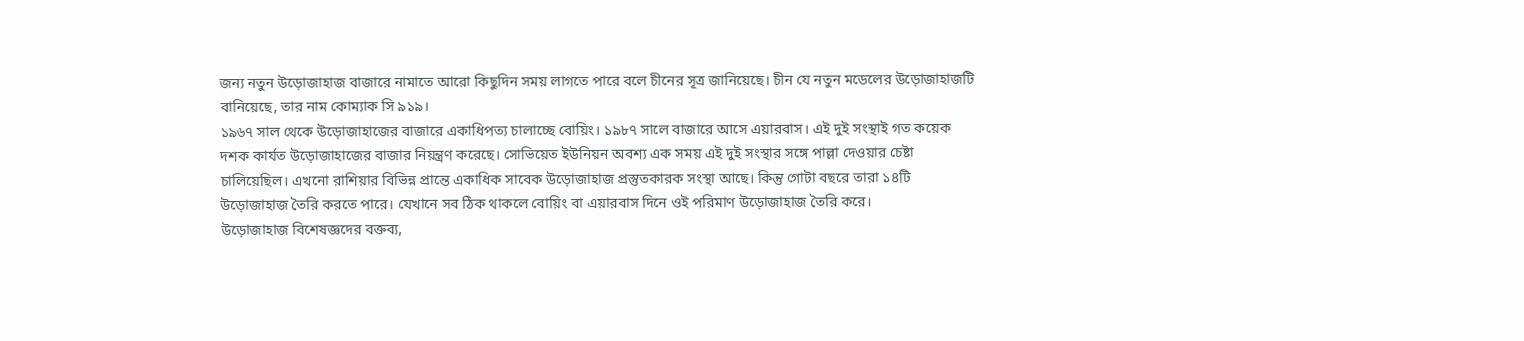জন্য নতুন উড়োজাহাজ বাজারে নামাতে আরো কিছুদিন সময় লাগতে পারে বলে চীনের সূত্র জানিয়েছে। চীন যে নতুন মডেলের উড়োজাহাজটি বানিয়েছে, তার নাম কোম্যাক সি ৯১৯।
১৯৬৭ সাল থেকে উড়োজাহাজের বাজারে একাধিপত্য চালাচ্ছে বোয়িং। ১৯৮৭ সালে বাজারে আসে এয়ারবাস। এই দুই সংস্থাই গত কয়েক দশক কার্যত উড়োজাহাজের বাজার নিয়ন্ত্রণ করেছে। সোভিয়েত ইউনিয়ন অবশ্য এক সময় এই দুই সংস্থার সঙ্গে পাল্লা দেওয়ার চেষ্টা চালিয়েছিল। এখনো রাশিয়ার বিভিন্ন প্রান্তে একাধিক সাবেক উড়োজাহাজ প্রস্তুতকারক সংস্থা আছে। কিন্তু গোটা বছরে তারা ১৪টি উড়োজাহাজ তৈরি করতে পারে। যেখানে সব ঠিক থাকলে বোয়িং বা এয়ারবাস দিনে ওই পরিমাণ উড়োজাহাজ তৈরি করে।
উড়োজাহাজ বিশেষজ্ঞদের বক্তব্য,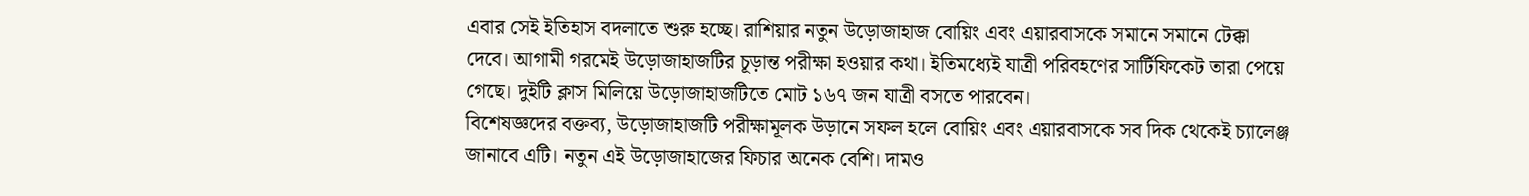এবার সেই ইতিহাস বদলাতে শুরু হচ্ছে। রাশিয়ার নতুন উড়োজাহাজ বোয়িং এবং এয়ারবাসকে সমানে সমানে টেক্কা দেবে। আগামী গরমেই উড়োজাহাজটির চূড়ান্ত পরীক্ষা হওয়ার কথা। ইতিমধ্যেই যাত্রী পরিবহণের সার্টিফিকেট তারা পেয়ে গেছে। দুইটি ক্লাস মিলিয়ে উড়োজাহাজটিতে মোট ১৬৭ জন যাত্রী বসতে পারবেন।
বিশেষজ্ঞদের বক্তব্য, উড়োজাহাজটি পরীক্ষামূলক উড়ানে সফল হলে বোয়িং এবং এয়ারবাসকে সব দিক থেকেই চ্যালেঞ্জ জানাবে এটি। নতুন এই উড়োজাহাজের ফিচার অনেক বেশি। দামও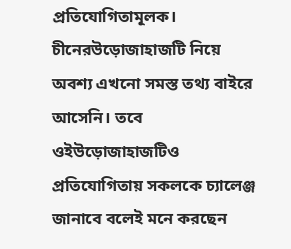প্রতিযোগিতামূলক। চীনেরউড়োজাহাজটি নিয়ে অবশ্য এখনো সমস্ত তথ্য বাইরে আসেনি। তবে ওইউড়োজাহাজটিও প্রতিযোগিতায় সকলকে চ্যালেঞ্জ জানাবে বলেই মনে করছেন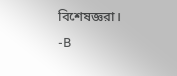বিশেষজ্ঞরা।
-B